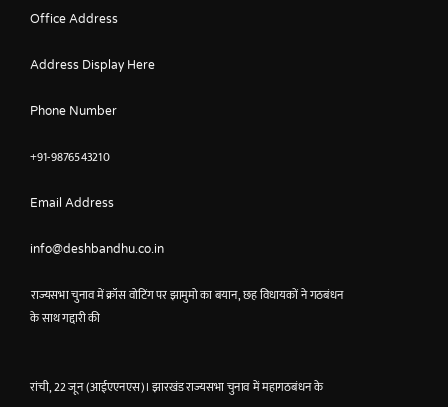Office Address

Address Display Here

Phone Number

+91-9876543210

Email Address

info@deshbandhu.co.in

राज्यसभा चुनाव में क्रॉस वोटिंग पर झामुमो का बयान, छह विधायकों ने गठबंधन के साथ गद्दारी की


रांची, 22 जून (आईएएनएस)। झारखंड राज्यसभा चुनाव में महागठबंधन के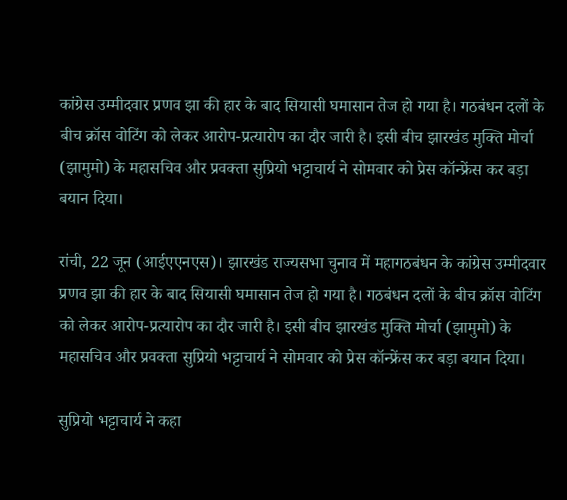कांग्रेस उम्मीदवार प्रणव झा की हार के बाद सियासी घमासान तेज हो गया है। गठबंधन दलों के बीच क्रॉस वोटिंग को लेकर आरोप-प्रत्यारोप का दौर जारी है। इसी बीच झारखंड मुक्ति मोर्चा (झामुमो) के महासचिव और प्रवक्ता सुप्रियो भट्टाचार्य ने सोमवार को प्रेस कॉन्फ्रेंस कर बड़ा बयान दिया।

रांची, 22 जून (आईएएनएस)। झारखंड राज्यसभा चुनाव में महागठबंधन के कांग्रेस उम्मीदवार प्रणव झा की हार के बाद सियासी घमासान तेज हो गया है। गठबंधन दलों के बीच क्रॉस वोटिंग को लेकर आरोप-प्रत्यारोप का दौर जारी है। इसी बीच झारखंड मुक्ति मोर्चा (झामुमो) के महासचिव और प्रवक्ता सुप्रियो भट्टाचार्य ने सोमवार को प्रेस कॉन्फ्रेंस कर बड़ा बयान दिया।

सुप्रियो भट्टाचार्य ने कहा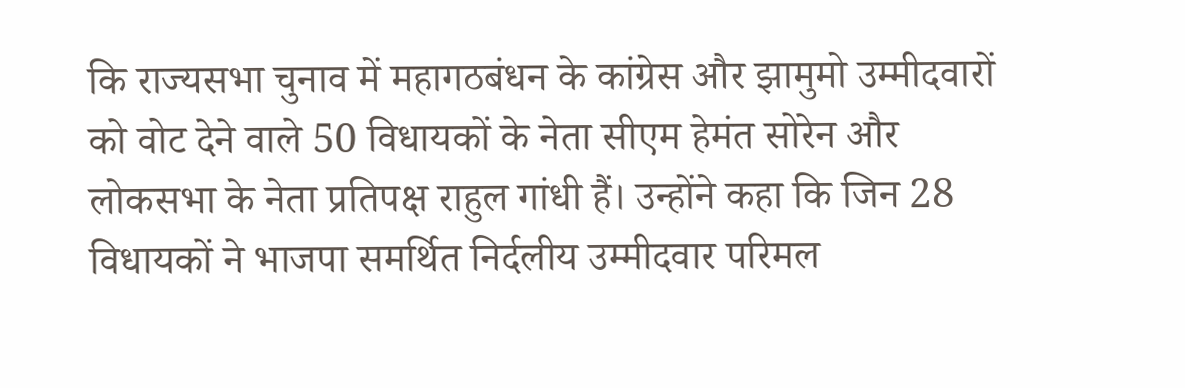कि राज्यसभा चुनाव में महागठबंधन के कांग्रेस और झामुमो उम्मीदवारों को वोट देने वाले 50 विधायकों के नेता सीएम हेमंत सोरेन और लोकसभा के नेता प्रतिपक्ष राहुल गांधी हैं। उन्होंने कहा कि जिन 28 विधायकों ने भाजपा समर्थित निर्दलीय उम्मीदवार परिमल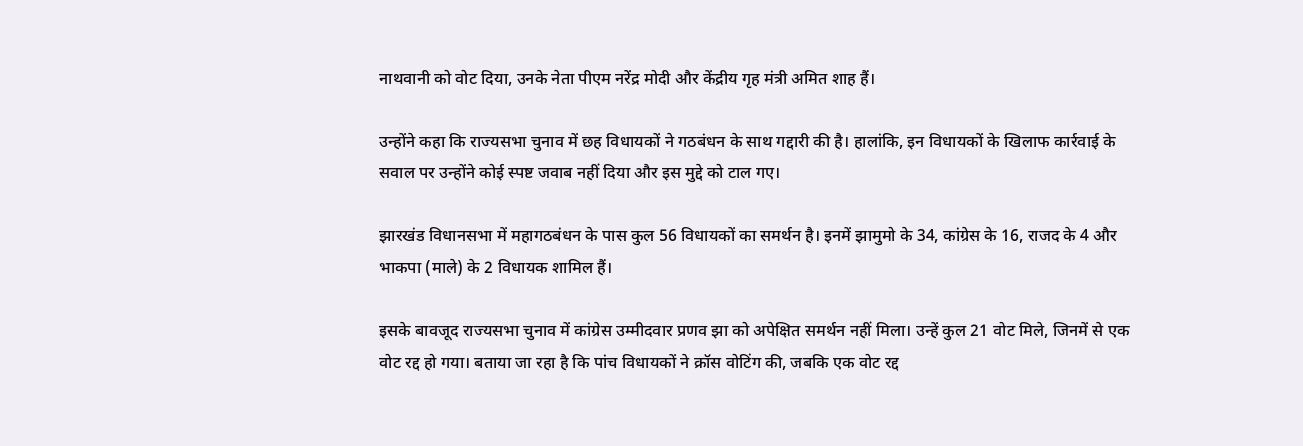नाथवानी को वोट दिया, उनके नेता पीएम नरेंद्र मोदी और केंद्रीय गृह मंत्री अमित शाह हैं।

उन्होंने कहा कि राज्यसभा चुनाव में छह विधायकों ने गठबंधन के साथ गद्दारी की है। हालांकि, इन विधायकों के खिलाफ कार्रवाई के सवाल पर उन्होंने कोई स्पष्ट जवाब नहीं दिया और इस मुद्दे को टाल गए।

झारखंड विधानसभा में महागठबंधन के पास कुल 56 विधायकों का समर्थन है। इनमें झामुमो के 34, कांग्रेस के 16, राजद के 4 और भाकपा (माले) के 2 विधायक शामिल हैं।

इसके बावजूद राज्यसभा चुनाव में कांग्रेस उम्मीदवार प्रणव झा को अपेक्षित समर्थन नहीं मिला। उन्हें कुल 21 वोट मिले, जिनमें से एक वोट रद्द हो गया। बताया जा रहा है कि पांच विधायकों ने क्रॉस वोटिंग की, जबकि एक वोट रद्द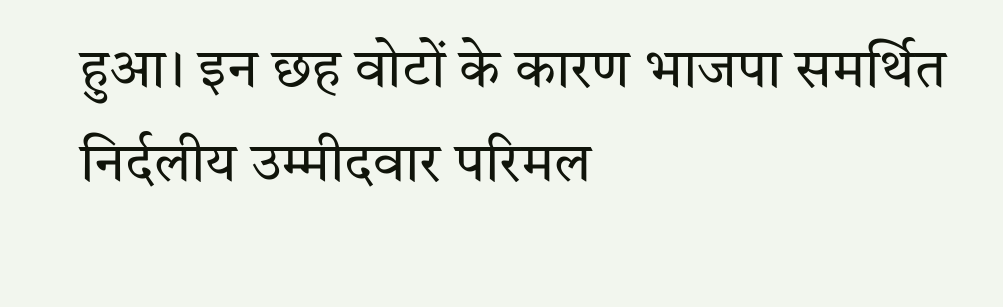हुआ। इन छह वोटों के कारण भाजपा समर्थित निर्दलीय उम्मीदवार परिमल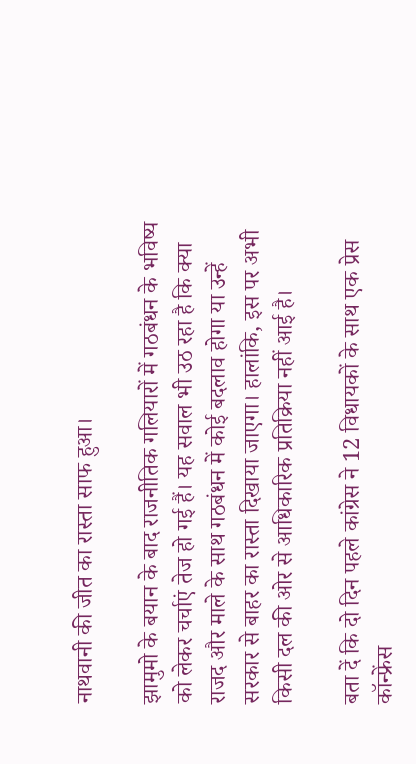नाथवानी की जीत का रास्ता साफ हुआ।

झामुमो के बयान के बाद राजनीतिक गलियारों में गठबंधन के भविष्य को लेकर चर्चाएं तेज हो गई हैं। यह सवाल भी उठ रहा है कि क्या राजद और माले के साथ गठबंधन में कोई बदलाव होगा या उन्हें सरकार से बाहर का रास्ता दिखाया जाएगा। हालांकि, इस पर अभी किसी दल की ओर से आधिकारिक प्रतिक्रिया नहीं आई है।

बता दें कि दो दिन पहले कांग्रेस ने 12 विधायकों के साथ एक प्रेस कॉन्फ्रेंस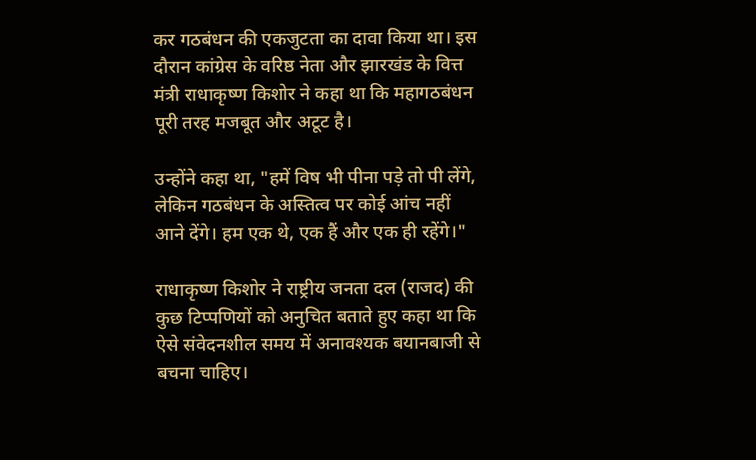कर गठबंधन की एकजुटता का दावा किया था। इस दौरान कांग्रेस के वरिष्ठ नेता और झारखंड के वित्त मंत्री राधाकृष्ण किशोर ने कहा था कि महागठबंधन पूरी तरह मजबूत और अटूट है।

उन्होंने कहा था, "हमें विष भी पीना पड़े तो पी लेंगे, लेकिन गठबंधन के अस्तित्व पर कोई आंच नहीं आने देंगे। हम एक थे, एक हैं और एक ही रहेंगे।"

राधाकृष्ण किशोर ने राष्ट्रीय जनता दल (राजद) की कुछ टिप्पणियों को अनुचित बताते हुए कहा था कि ऐसे संवेदनशील समय में अनावश्यक बयानबाजी से बचना चाहिए।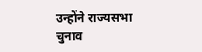उन्होंने राज्यसभा चुनाव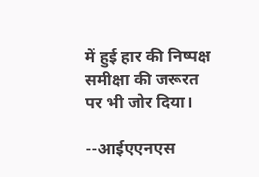में हुई हार की निष्पक्ष समीक्षा की जरूरत पर भी जोर दिया।

--आईएएनएस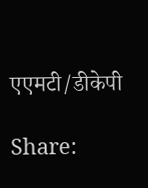एएमटी/डीकेपी

Share: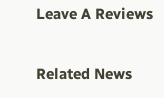Leave A Reviews

Related News